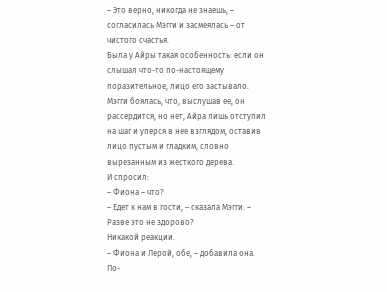– Это верно, никогда не знаешь, – согласилась Мэгги и засмеялась – от чистого счастья.
Была у Айры такая особенность: если он слышал что-то по-настоящему поразительное, лицо его застывало. Мэгги боялась, что, выслушав ее, он рассердится, но нет, Айра лишь отступил на шаг и уперся в нее взглядом, оставив лицо пустым и гладким, словно вырезанным из жесткого дерева.
И спросил:
– Фиона – что?
– Едет к нам в гости, – сказала Мэгги. – Разве это не здорово?
Никакой реакции.
– Фиона и Лерой, обе, – добавила она.
По-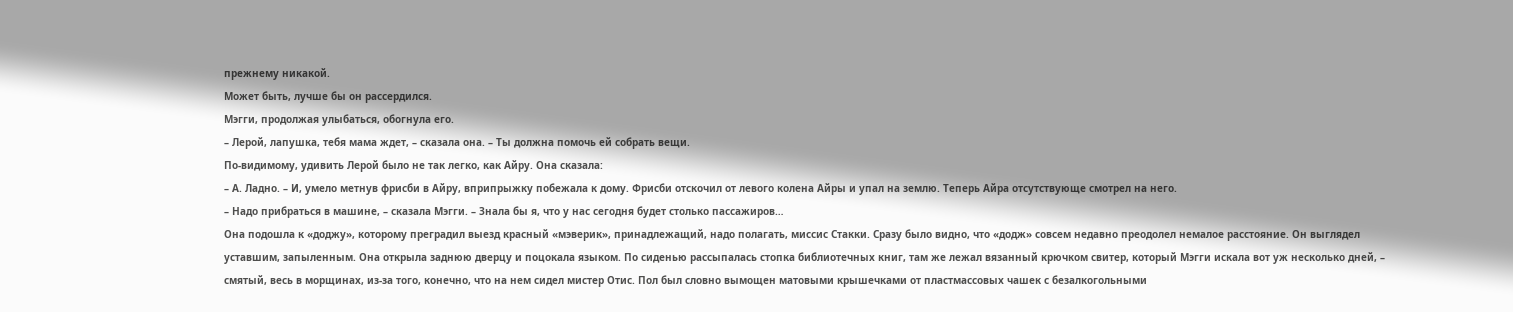прежнему никакой.
Может быть, лучше бы он рассердился.
Мэгги, продолжая улыбаться, обогнула его.
– Лерой, лапушка, тебя мама ждет, – сказала она. – Ты должна помочь ей собрать вещи.
По-видимому, удивить Лерой было не так легко, как Айру. Она сказала:
– А. Ладно. – И, умело метнув фрисби в Айру, вприпрыжку побежала к дому. Фрисби отскочил от левого колена Айры и упал на землю. Теперь Айра отсутствующе смотрел на него.
– Надо прибраться в машине, – сказала Мэгги. – Знала бы я, что у нас сегодня будет столько пассажиров…
Она подошла к «доджу», которому преградил выезд красный «мэверик», принадлежащий, надо полагать, миссис Стакки. Сразу было видно, что «додж» совсем недавно преодолел немалое расстояние. Он выглядел уставшим, запыленным. Она открыла заднюю дверцу и поцокала языком. По сиденью рассыпалась стопка библиотечных книг, там же лежал вязанный крючком свитер, который Мэгги искала вот уж несколько дней, – смятый, весь в морщинах, из-за того, конечно, что на нем сидел мистер Отис. Пол был словно вымощен матовыми крышечками от пластмассовых чашек с безалкогольными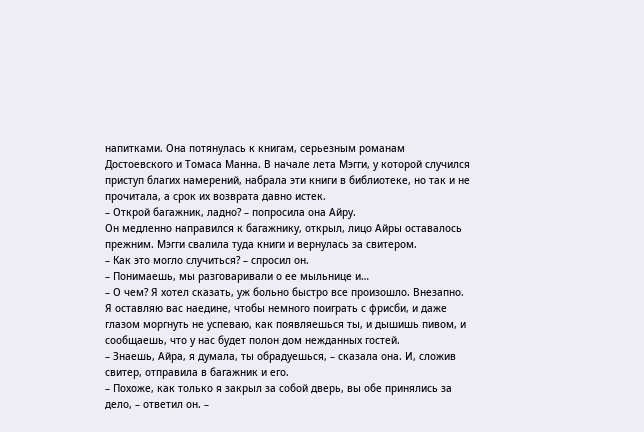напитками. Она потянулась к книгам, серьезным романам Достоевского и Томаса Манна. В начале лета Мэгги, у которой случился приступ благих намерений, набрала эти книги в библиотеке, но так и не прочитала, а срок их возврата давно истек.
– Открой багажник, ладно? – попросила она Айру.
Он медленно направился к багажнику, открыл, лицо Айры оставалось прежним. Мэгги свалила туда книги и вернулась за свитером.
– Как это могло случиться? – спросил он.
– Понимаешь, мы разговаривали о ее мыльнице и…
– О чем? Я хотел сказать, уж больно быстро все произошло. Внезапно. Я оставляю вас наедине, чтобы немного поиграть с фрисби, и даже глазом моргнуть не успеваю, как появляешься ты, и дышишь пивом, и сообщаешь, что у нас будет полон дом нежданных гостей.
– Знаешь, Айра, я думала, ты обрадуешься, – сказала она. И, сложив свитер, отправила в багажник и его.
– Похоже, как только я закрыл за собой дверь, вы обе принялись за дело, – ответил он. –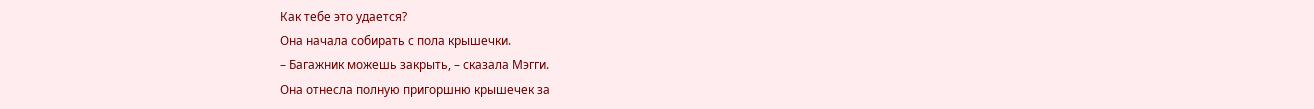Как тебе это удается?
Она начала собирать с пола крышечки.
– Багажник можешь закрыть, – сказала Мэгги.
Она отнесла полную пригоршню крышечек за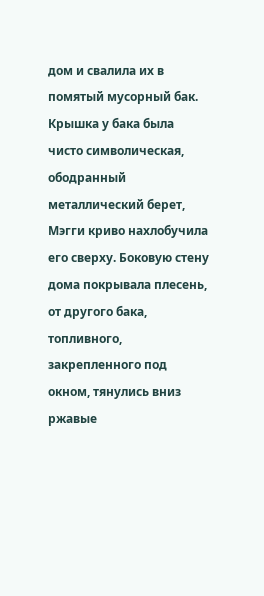дом и свалила их в помятый мусорный бак. Крышка у бака была чисто символическая, ободранный металлический берет, Мэгги криво нахлобучила его сверху. Боковую стену дома покрывала плесень, от другого бака, топливного, закрепленного под окном, тянулись вниз ржавые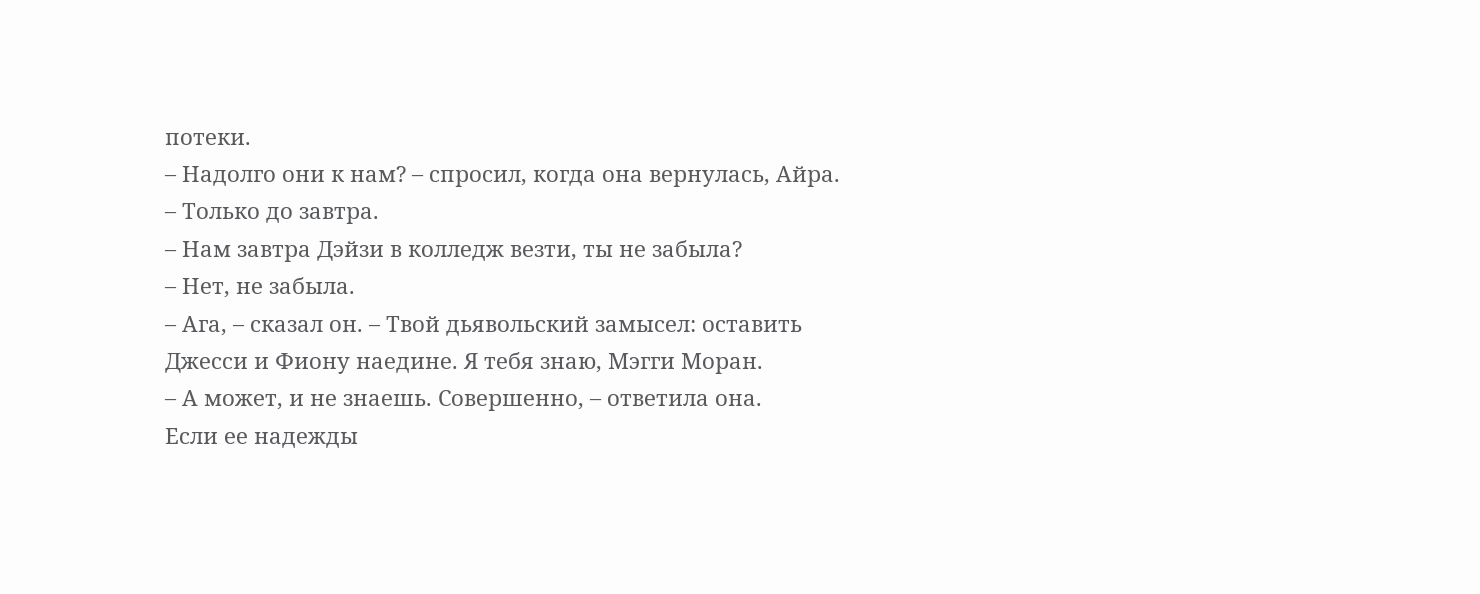потеки.
– Надолго они к нам? – спросил, когда она вернулась, Айра.
– Только до завтра.
– Нам завтра Дэйзи в колледж везти, ты не забыла?
– Нет, не забыла.
– Ага, – сказал он. – Твой дьявольский замысел: оставить Джесси и Фиону наедине. Я тебя знаю, Мэгги Моран.
– А может, и не знаешь. Совершенно, – ответила она.
Если ее надежды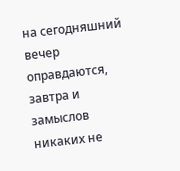на сегодняшний вечер оправдаются, завтра и замыслов никаких не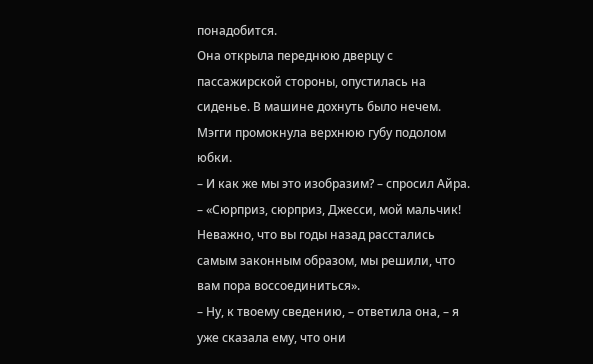понадобится.
Она открыла переднюю дверцу с пассажирской стороны, опустилась на сиденье. В машине дохнуть было нечем. Мэгги промокнула верхнюю губу подолом юбки.
– И как же мы это изобразим? – спросил Айра. – «Сюрприз, сюрприз, Джесси, мой мальчик! Неважно, что вы годы назад расстались самым законным образом, мы решили, что вам пора воссоединиться».
– Ну, к твоему сведению, – ответила она, – я уже сказала ему, что они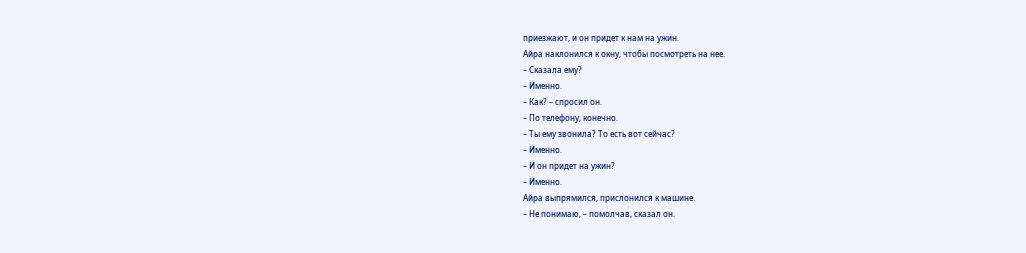приезжают, и он придет к нам на ужин.
Айра наклонился к окну, чтобы посмотреть на нее.
– Сказала ему?
– Именно.
– Как? – спросил он.
– По телефону, конечно.
– Ты ему звонила? То есть вот сейчас?
– Именно.
– И он придет на ужин?
– Именно.
Айра выпрямился, прислонился к машине.
– Не понимаю, – помолчав, сказал он.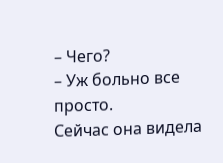– Чего?
– Уж больно все просто.
Сейчас она видела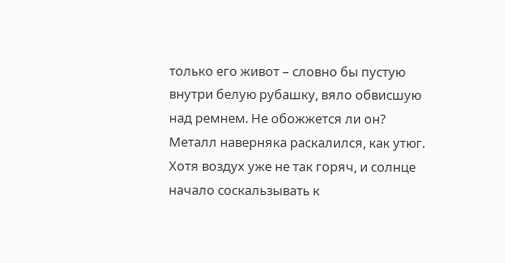только его живот – словно бы пустую внутри белую рубашку, вяло обвисшую над ремнем. Не обожжется ли он? Металл наверняка раскалился, как утюг. Хотя воздух уже не так горяч, и солнце начало соскальзывать к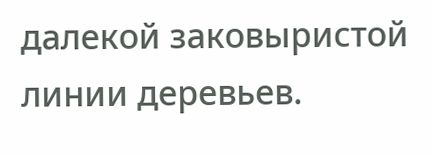далекой заковыристой линии деревьев.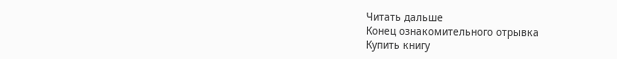Читать дальше
Конец ознакомительного отрывка
Купить книгу